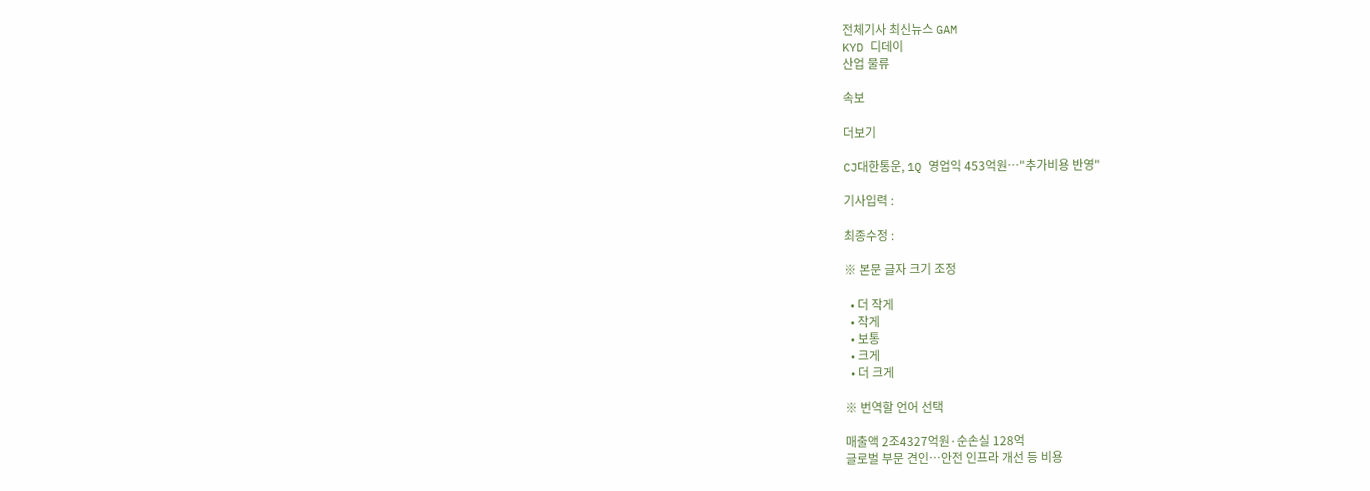전체기사 최신뉴스 GAM
KYD 디데이
산업 물류

속보

더보기

CJ대한통운, 1Q 영업익 453억원…"추가비용 반영"

기사입력 :

최종수정 :

※ 본문 글자 크기 조정

  • 더 작게
  • 작게
  • 보통
  • 크게
  • 더 크게

※ 번역할 언어 선택

매출액 2조4327억원·순손실 128억
글로벌 부문 견인…안전 인프라 개선 등 비용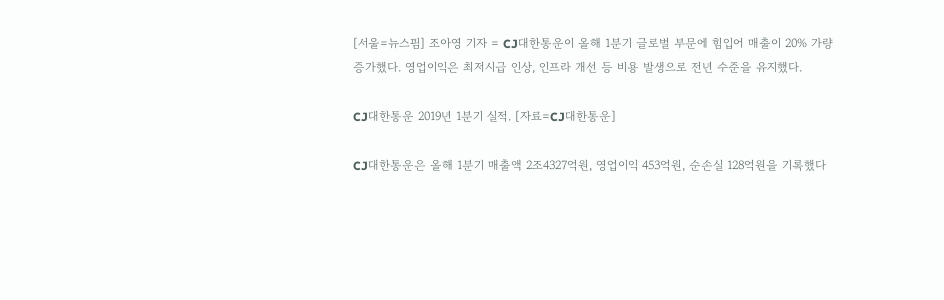[서울=뉴스핌] 조아영 기자 = CJ대한통운이 올해 1분기 글로벌 부문에 힘입어 매출이 20% 가량 증가했다. 영업이익은 최저시급 인상, 인프라 개선 등 비용 발생으로 전년 수준을 유지했다.

CJ대한통운 2019년 1분기 실적. [자료=CJ대한통운]

CJ대한통운은 올해 1분기 매출액 2조4327억원, 영업이익 453억원, 순손실 128억원을 기록했다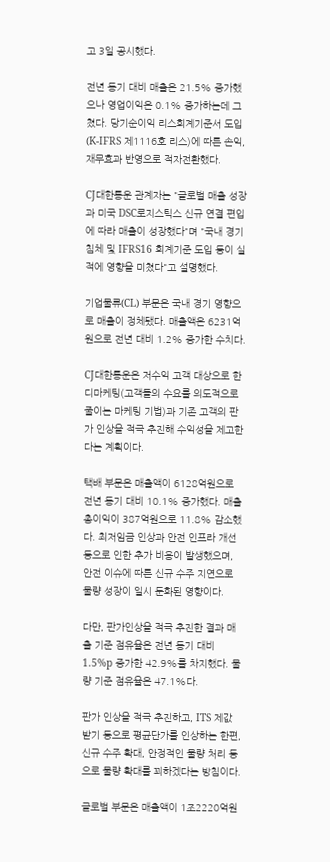고 3일 공시했다.

전년 동기 대비 매출은 21.5% 증가했으나 영업이익은 0.1% 증가하는데 그쳤다. 당기순이익 리스회계기준서 도입(K-IFRS 제1116호 리스)에 따른 손익, 재무효과 반영으로 적자전환했다.

CJ대한통운 관계자는 "글로벌 매출 성장과 미국 DSC로지스틱스 신규 연결 편입에 따라 매출이 성장했다"며 "국내 경기 침체 및 IFRS16 회계기준 도입 등이 실적에 영향을 미쳤다"고 설명했다.

기업물류(CL) 부문은 국내 경기 영향으로 매출이 정체됐다. 매출액은 6231억원으로 전년 대비 1.2% 증가한 수치다.

CJ대한통운은 저수익 고객 대상으로 한 디마케팅(고객들의 수요를 의도적으로 줄이는 마케팅 기법)과 기존 고객의 판가 인상을 적극 추진해 수익성을 제고한다는 계획이다.

택배 부문은 매출액이 6128억원으로 전년 동기 대비 10.1% 증가했다. 매출총이익이 387억원으로 11.8% 감소했다. 최저임금 인상과 안전 인프라 개선 등으로 인한 추가 비용이 발생했으며, 안전 이슈에 따른 신규 수주 지연으로 물량 성장이 일시 둔화된 영향이다.

다만, 판가인상을 적극 추진한 결과 매출 기준 점유율은 전년 동기 대비 1.5%p 증가한 42.9%를 차지했다. 물량 기준 점유율은 47.1%다.

판가 인상을 적극 추진하고, ITS 제값 받기 등으로 평균단가를 인상하는 한편, 신규 수주 확대, 안정적인 물량 처리 등으로 물량 확대를 꾀하겠다는 방침이다.

글로벌 부문은 매출액이 1조2220억원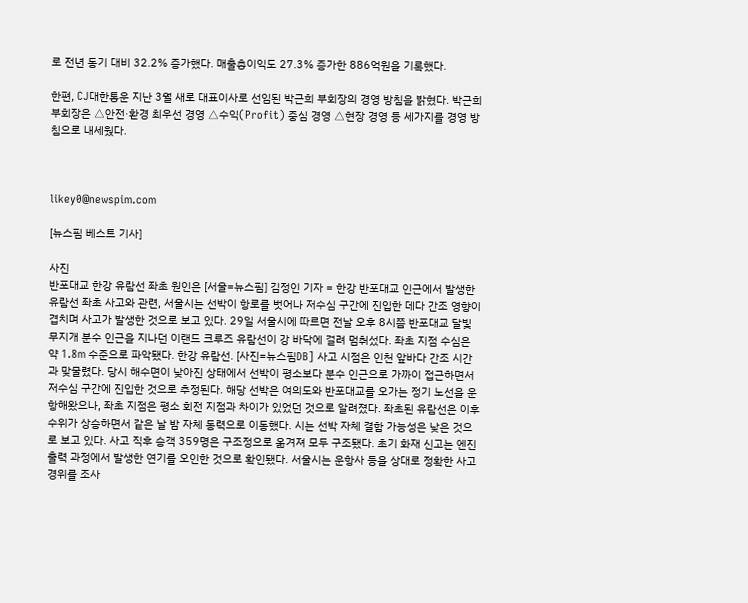로 전년 동기 대비 32.2% 증가했다. 매출총이익도 27.3% 증가한 886억원을 기록했다.

한편, CJ대한통운 지난 3월 새로 대표이사로 선임된 박근희 부회장의 경영 방침을 밝혔다. 박근희 부회장은 △안전·환경 최우선 경영 △수익(Profit) 중심 경영 △현장 경영 등 세가지를 경영 방침으로 내세웠다.



likey0@newspim.com

[뉴스핌 베스트 기사]

사진
반포대교 한강 유람선 좌초 원인은 [서울=뉴스핌] 김정인 기자 = 한강 반포대교 인근에서 발생한 유람선 좌초 사고와 관련, 서울시는 선박이 항로를 벗어나 저수심 구간에 진입한 데다 간조 영향이 겹치며 사고가 발생한 것으로 보고 있다. 29일 서울시에 따르면 전날 오후 8시쯤 반포대교 달빛 무지개 분수 인근을 지나던 이랜드 크루즈 유람선이 강 바닥에 걸려 멈춰섰다. 좌초 지점 수심은 약 1.8m 수준으로 파악됐다. 한강 유람선. [사진=뉴스핌DB] 사고 시점은 인천 앞바다 간조 시간과 맞물렸다. 당시 해수면이 낮아진 상태에서 선박이 평소보다 분수 인근으로 가까이 접근하면서 저수심 구간에 진입한 것으로 추정된다. 해당 선박은 여의도와 반포대교를 오가는 정기 노선을 운항해왔으나, 좌초 지점은 평소 회전 지점과 차이가 있었던 것으로 알려졌다. 좌초된 유람선은 이후 수위가 상승하면서 같은 날 밤 자체 동력으로 이동했다. 시는 선박 자체 결함 가능성은 낮은 것으로 보고 있다. 사고 직후 승객 359명은 구조정으로 옮겨져 모두 구조됐다. 초기 화재 신고는 엔진 출력 과정에서 발생한 연기를 오인한 것으로 확인됐다. 서울시는 운항사 등을 상대로 정확한 사고 경위를 조사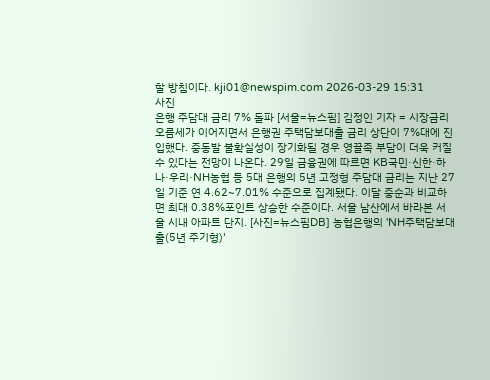할 방침이다. kji01@newspim.com 2026-03-29 15:31
사진
은행 주담대 금리 7% 돌파 [서울=뉴스핌] 김정인 기자 = 시장금리 오름세가 이어지면서 은행권 주택담보대출 금리 상단이 7%대에 진입했다. 중동발 불확실성이 장기화될 경우 영끌족 부담이 더욱 커질 수 있다는 전망이 나온다. 29일 금융권에 따르면 KB국민·신한·하나·우리·NH농협 등 5대 은행의 5년 고정형 주담대 금리는 지난 27일 기준 연 4.62~7.01% 수준으로 집계됐다. 이달 중순과 비교하면 최대 0.38%포인트 상승한 수준이다. 서울 남산에서 바라본 서울 시내 아파트 단지. [사진=뉴스핌DB] 농협은행의 'NH주택담보대출(5년 주기형)'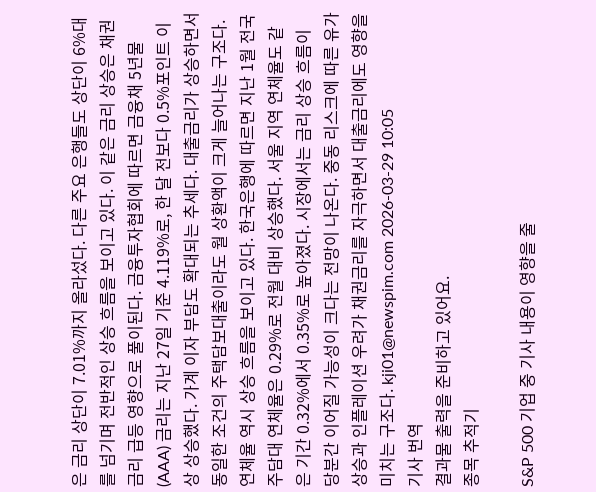은 금리 상단이 7.01%까지 올라섰다. 다른 주요 은행들도 상단이 6%대를 넘기며 전반적인 상승 흐름을 보이고 있다. 이 같은 금리 상승은 채권금리 급등 영향으로 풀이된다. 금융투자협회에 따르면 금융채 5년물(AAA) 금리는 지난 27일 기준 4.119%로, 한 달 전보다 0.5%포인트 이상 상승했다. 가계 이자 부담도 확대되는 추세다. 대출금리가 상승하면서 동일한 조건의 주택담보대출이라도 월 상환액이 크게 늘어나는 구조다. 연체율 역시 상승 흐름을 보이고 있다. 한국은행에 따르면 지난 1월 전국 주담대 연체율은 0.29%로 전월 대비 상승했다. 서울 지역 연체율도 같은 기간 0.32%에서 0.35%로 높아졌다. 시장에서는 금리 상승 흐름이 당분간 이어질 가능성이 크다는 전망이 나온다. 중동 리스크에 따른 유가 상승과 인플레이션 우려가 채권금리를 자극하면서 대출금리에도 영향을 미치는 구조다. kji01@newspim.com 2026-03-29 10:05
기사 번역
결과물 출력을 준비하고 있어요.
종목 추적기

S&P 500 기업 중 기사 내용이 영향을 줄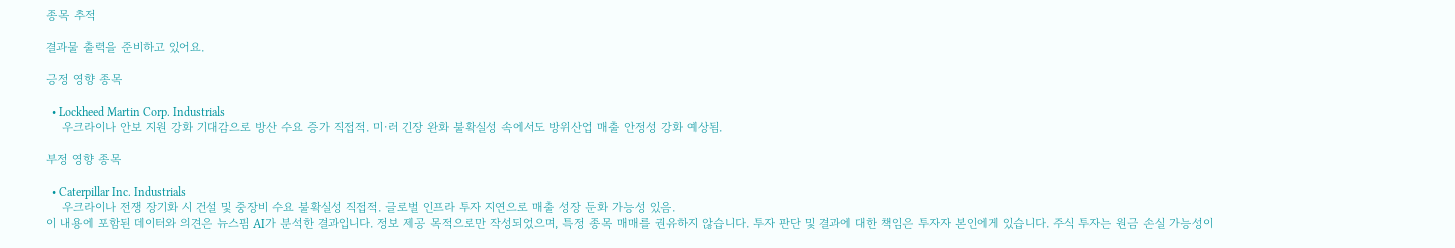종목 추적

결과물 출력을 준비하고 있어요.

긍정 영향 종목

  • Lockheed Martin Corp. Industrials
    우크라이나 안보 지원 강화 기대감으로 방산 수요 증가 직접적. 미·러 긴장 완화 불확실성 속에서도 방위산업 매출 안정성 강화 예상됨.

부정 영향 종목

  • Caterpillar Inc. Industrials
    우크라이나 전쟁 장기화 시 건설 및 중장비 수요 불확실성 직접적. 글로벌 인프라 투자 지연으로 매출 성장 둔화 가능성 있음.
이 내용에 포함된 데이터와 의견은 뉴스핌 AI가 분석한 결과입니다. 정보 제공 목적으로만 작성되었으며, 특정 종목 매매를 권유하지 않습니다. 투자 판단 및 결과에 대한 책임은 투자자 본인에게 있습니다. 주식 투자는 원금 손실 가능성이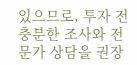있으므로, 투자 전 충분한 조사와 전문가 상담을 권장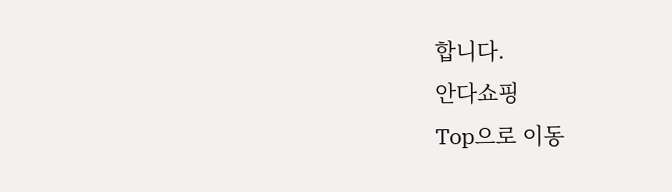합니다.
안다쇼핑
Top으로 이동